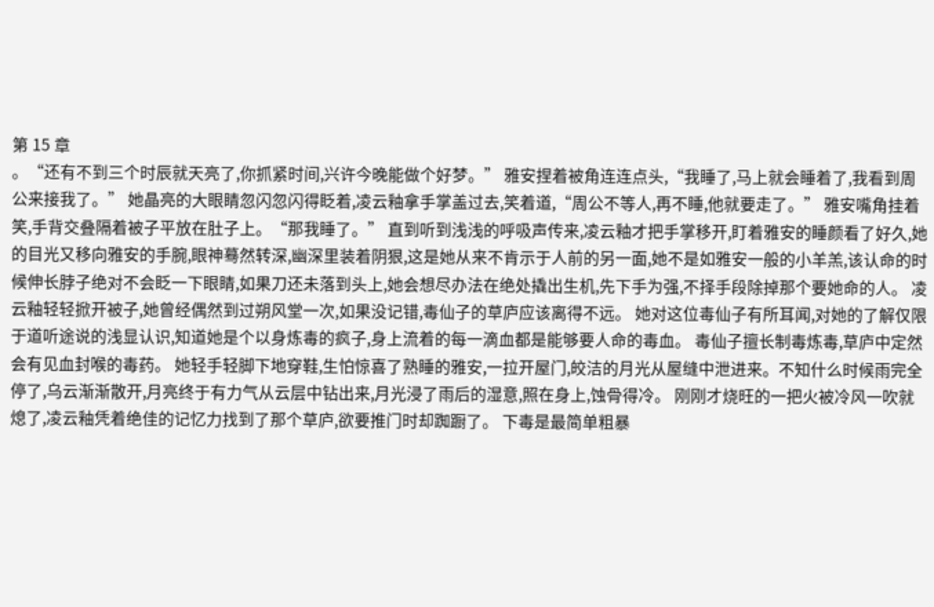第 15 章
。“还有不到三个时辰就天亮了,你抓紧时间,兴许今晚能做个好梦。” 雅安捏着被角连连点头,“我睡了,马上就会睡着了,我看到周公来接我了。” 她晶亮的大眼睛忽闪忽闪得眨着,凌云釉拿手掌盖过去,笑着道,“周公不等人,再不睡,他就要走了。” 雅安嘴角挂着笑,手背交叠隔着被子平放在肚子上。“那我睡了。” 直到听到浅浅的呼吸声传来,凌云釉才把手掌移开,盯着雅安的睡颜看了好久,她的目光又移向雅安的手腕,眼神蓦然转深,幽深里装着阴狠,这是她从来不肯示于人前的另一面,她不是如雅安一般的小羊羔,该认命的时候伸长脖子绝对不会眨一下眼睛,如果刀还未落到头上,她会想尽办法在绝处撬出生机,先下手为强,不择手段除掉那个要她命的人。 凌云釉轻轻掀开被子,她曾经偶然到过朔风堂一次,如果没记错,毒仙子的草庐应该离得不远。 她对这位毒仙子有所耳闻,对她的了解仅限于道听途说的浅显认识,知道她是个以身炼毒的疯子,身上流着的每一滴血都是能够要人命的毒血。 毒仙子擅长制毒炼毒,草庐中定然会有见血封喉的毒药。 她轻手轻脚下地穿鞋,生怕惊喜了熟睡的雅安,一拉开屋门,皎洁的月光从屋缝中泄进来。不知什么时候雨完全停了,乌云渐渐散开,月亮终于有力气从云层中钻出来,月光浸了雨后的湿意,照在身上,蚀骨得冷。 刚刚才烧旺的一把火被冷风一吹就熄了,凌云釉凭着绝佳的记忆力找到了那个草庐,欲要推门时却踟蹰了。 下毒是最简单粗暴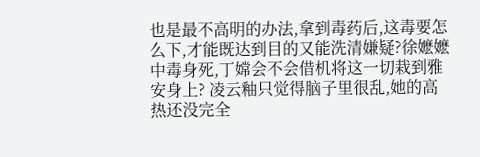也是最不高明的办法,拿到毒药后,这毒要怎么下,才能既达到目的又能洗清嫌疑?徐嬷嬷中毒身死,丁嫦会不会借机将这一切栽到雅安身上? 凌云釉只觉得脑子里很乱,她的高热还没完全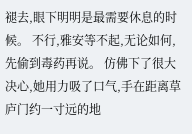褪去,眼下明明是最需要休息的时候。 不行,雅安等不起,无论如何,先偷到毒药再说。 仿佛下了很大决心,她用力吸了口气,手在距离草庐门约一寸远的地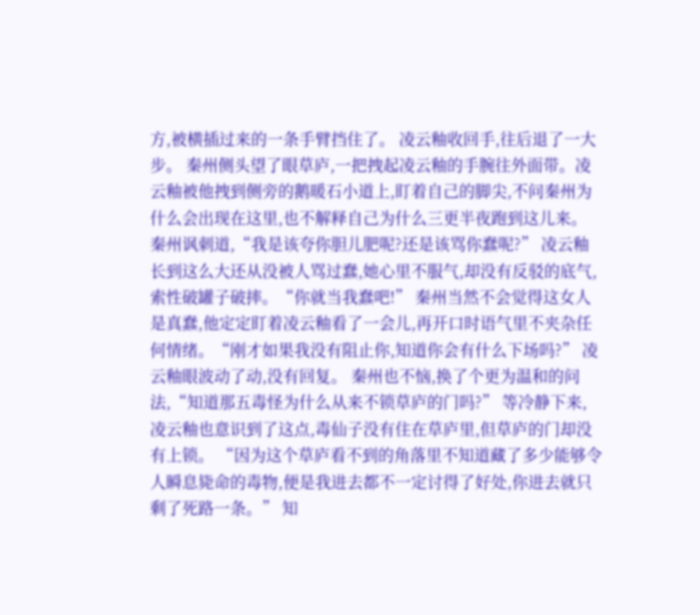方,被横插过来的一条手臂挡住了。 凌云釉收回手,往后退了一大步。 秦州侧头望了眼草庐,一把拽起凌云釉的手腕往外面带。凌云釉被他拽到侧旁的鹅暖石小道上,盯着自己的脚尖,不问秦州为什么会出现在这里,也不解释自己为什么三更半夜跑到这儿来。 秦州讽刺道,“我是该夸你胆儿肥呢?还是该骂你蠢呢?” 凌云釉长到这么大还从没被人骂过蠢,她心里不服气,却没有反驳的底气,索性破罐子破摔。“你就当我蠢吧!” 秦州当然不会觉得这女人是真蠢,他定定盯着凌云釉看了一会儿,再开口时语气里不夹杂任何情绪。“刚才如果我没有阻止你,知道你会有什么下场吗?” 凌云釉眼波动了动,没有回复。 秦州也不恼,换了个更为温和的问法,“知道那五毒怪为什么从来不锁草庐的门吗?” 等冷静下来,凌云釉也意识到了这点,毒仙子没有住在草庐里,但草庐的门却没有上锁。 “因为这个草庐看不到的角落里不知道藏了多少能够令人瞬息毙命的毒物,便是我进去都不一定讨得了好处,你进去就只剩了死路一条。” 知